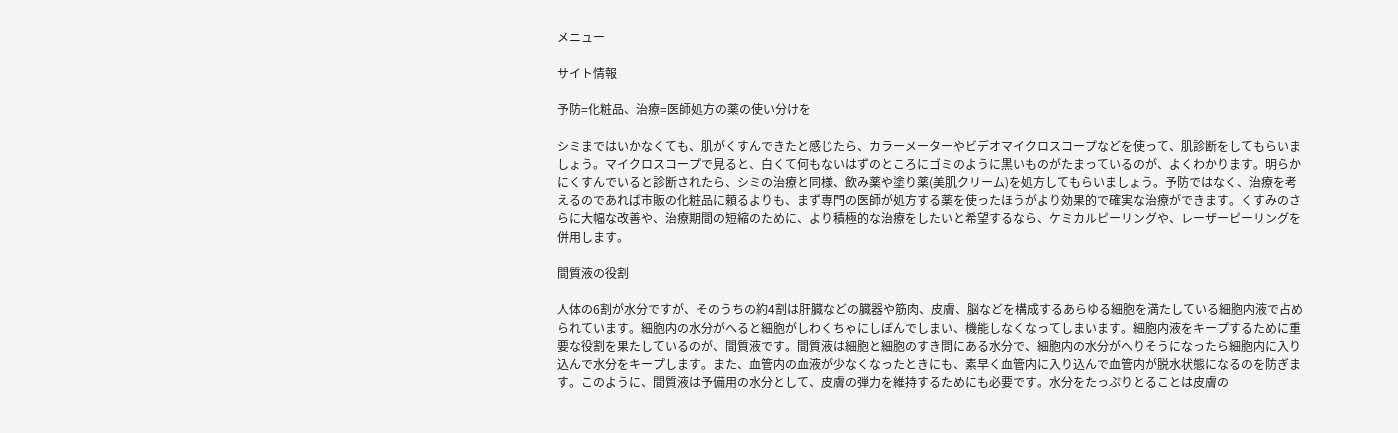メニュー

サイト情報

予防=化粧品、治療=医師処方の薬の使い分けを

シミまではいかなくても、肌がくすんできたと感じたら、カラーメーターやビデオマイクロスコープなどを使って、肌診断をしてもらいましょう。マイクロスコープで見ると、白くて何もないはずのところにゴミのように黒いものがたまっているのが、よくわかります。明らかにくすんでいると診断されたら、シミの治療と同様、飲み薬や塗り薬(美肌クリーム)を処方してもらいましょう。予防ではなく、治療を考えるのであれば市販の化粧品に頼るよりも、まず専門の医師が処方する薬を使ったほうがより効果的で確実な治療ができます。くすみのさらに大幅な改善や、治療期間の短縮のために、より積極的な治療をしたいと希望するなら、ケミカルピーリングや、レーザーピーリングを併用します。

間質液の役割

人体の6割が水分ですが、そのうちの約4割は肝臓などの臓器や筋肉、皮膚、脳などを構成するあらゆる細胞を満たしている細胞内液で占められています。細胞内の水分がへると細胞がしわくちゃにしぼんでしまい、機能しなくなってしまいます。細胞内液をキープするために重要な役割を果たしているのが、間質液です。間質液は細胞と細胞のすき問にある水分で、細胞内の水分がへりそうになったら細胞内に入り込んで水分をキープします。また、血管内の血液が少なくなったときにも、素早く血管内に入り込んで血管内が脱水状態になるのを防ぎます。このように、間質液は予備用の水分として、皮膚の弾力を維持するためにも必要です。水分をたっぷりとることは皮膚の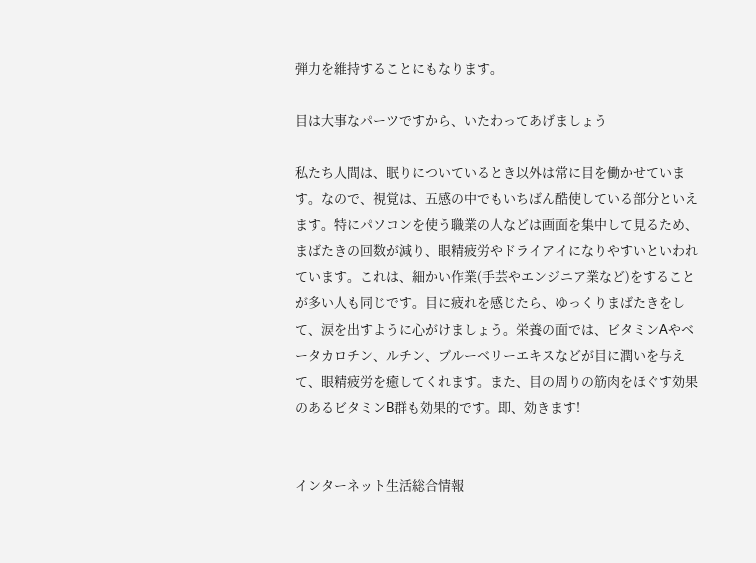弾力を維持することにもなります。

目は大事なパーツですから、いたわってあげましょう

私たち人間は、眠りについているとき以外は常に目を働かせています。なので、視覚は、五感の中でもいちばん酷使している部分といえます。特にパソコンを使う職業の人などは画面を集中して見るため、まばたきの回数が減り、眼精疲労やドライアイになりやすいといわれています。これは、細かい作業(手芸やエンジニア業など)をすることが多い人も同じです。目に疲れを感じたら、ゆっくりまばたきをして、涙を出すように心がけましょう。栄養の面では、ビタミンAやベータカロチン、ルチン、ブルーベリーエキスなどが目に潤いを与えて、眼精疲労を癒してくれます。また、目の周りの筋肉をほぐす効果のあるビタミンB群も効果的です。即、効きます!


インターネット生活総合情報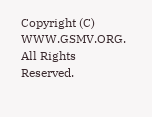Copyright (C) WWW.GSMV.ORG. All Rights Reserved.